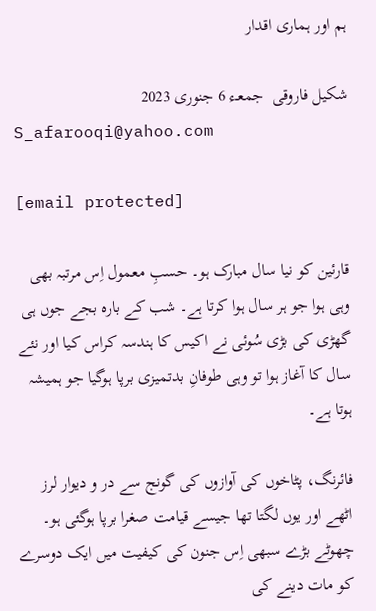ہم اور ہماری اقدار

شکیل فاروقی  جمعـء 6 جنوری 2023
S_afarooqi@yahoo.com

[email protected]

قارئین کو نیا سال مبارک ہو۔ حسبِ معمول اِس مرتبہ بھی وہی ہوا جو ہر سال ہوا کرتا ہے۔ شب کے بارہ بجے جوں ہی گھڑی کی بڑی سُوئی نے اکیس کا ہندسہ کراس کیا اور نئے سال کا آغاز ہوا تو وہی طوفانِ بدتمیزی برپا ہوگیا جو ہمیشہ ہوتا ہے۔

فائرنگ، پٹاخوں کی آوازوں کی گونج سے در و دیوار لرز اٹھے اور یوں لگتا تھا جیسے قیامت صغرا برپا ہوگئی ہو۔ چھوٹے بڑے سبھی اِس جنون کی کیفیت میں ایک دوسرے کو مات دینے کی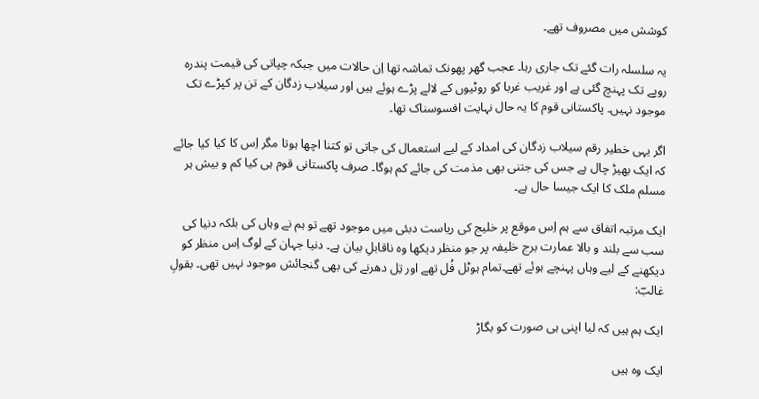کوشش میں مصروف تھے۔

یہ سلسلہ رات گئے تک جاری رہا۔ عجب گھر پھونک تماشہ تھا اِن حالات میں جبکہ چپاتی کی قیمت پندرہ روپے تک پہنچ گئی ہے اور غریب غربا کو روٹیوں کے لالے پڑے ہوئے ہیں اور سیلاب زدگان کے تن پر کپڑے تک موجود نہیں۔ پاکستانی قوم کا یہ حال نہایت افسوسناک تھا۔

اگر یہی خطیر رقم سیلاب زدگان کی امداد کے لیے استعمال کی جاتی تو کتنا اچھا ہوتا مگر اِس کا کیا کیا جائے کہ ایک بھیڑ چال ہے جس کی جتنی بھی مذمت کی جائے کم ہوگا۔ صرف پاکستانی قوم ہی کیا کم و بیش ہر مسلم ملک کا ایک جیسا حال ہے۔

ایک مرتبہ اتفاق سے ہم اِس موقع پر خلیج کی ریاست دبئی میں موجود تھے تو ہم نے وہاں کی بلکہ دنیا کی سب سے بلند و بالا عمارت برج خلیفہ پر جو منظر دیکھا وہ ناقابلِ بیان ہے۔ دنیا جہان کے لوگ اِس منظر کو دیکھنے کے لیے وہاں پہنچے ہوئے تھے۔تمام ہوٹل فُل تھے اور تِل دھرنے کی بھی گنجائش موجود نہیں تھی۔ بقولِ غالبؔ:

ایک ہم ہیں کہ لیا اپنی ہی صورت کو بگاڑ

ایک وہ ہیں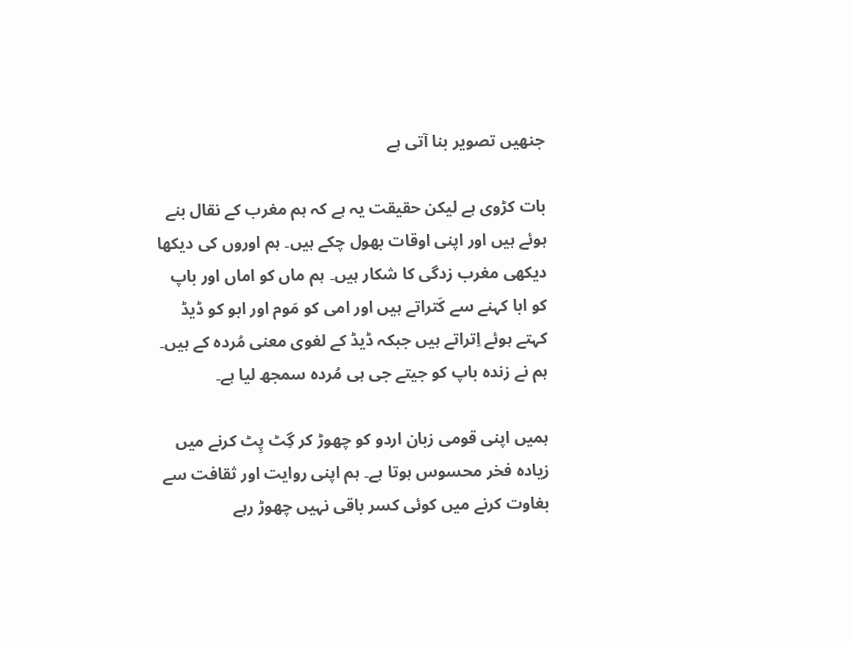جنھیں تصویر بنا آتی ہے

بات کڑوی ہے لیکن حقیقت یہ ہے کہ ہم مغرب کے نقال بنے ہوئے ہیں اور اپنی اوقات بھول چکے ہیں۔ ہم اوروں کی دیکھا دیکھی مغرب زدگی کا شکار ہیں۔ ہم ماں کو اماں اور باپ کو ابا کہنے سے کَتراتے ہیں اور امی کو مَوم اور ابو کو ڈیڈ کہتے ہوئے اِتراتے ہیں جبکہ ڈیڈ کے لغوی معنی مُردہ کے ہیں۔ ہم نے زندہ باپ کو جیتے جی ہی مُردہ سمجھ لیا ہے۔

ہمیں اپنی قومی زبان اردو کو چھوڑ کر گِٹ پِٹ کرنے میں زیادہ فخر محسوس ہوتا ہے۔ ہم اپنی روایت اور ثقافت سے بغاوت کرنے میں کوئی کسر باقی نہیں چھوڑ رہے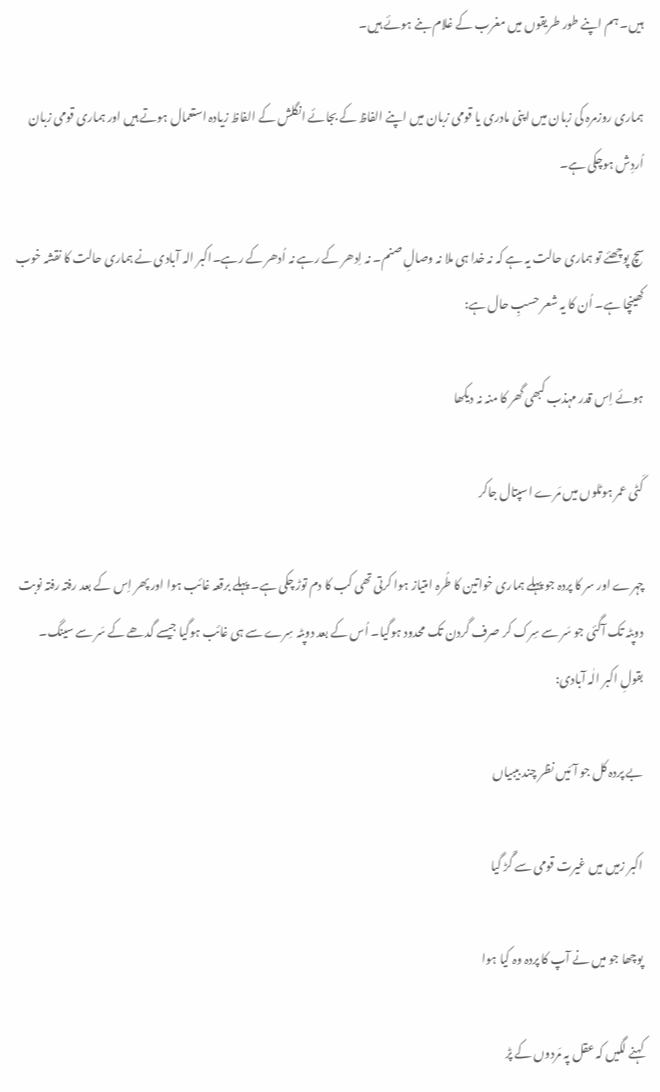ہیں۔ ہم اپنے طور طریقوں میں مغرب کے غلام بنے ہوئے ہیں۔

ہماری روزمرہ کی زبان میں اپنی مادری یا قومی زبان میں اپنے الفاظ کے بجائے انگلش کے الفاظ زیادہ استعمال ہوتے ہیں اور ہماری قومی زبان اُردِش ہوچکی ہے۔

سچ پوچھئے تو ہماری حالت یہ ہے کہ نہ خدا ہی ملا نہ وصالِ صنم۔ نہ اِدھر کے رہے نہ اُدھر کے رہے۔اکبر الہ آبادی نے ہماری حالت کا نقشہ خوب کھینچا ہے۔ اُن کا یہ شعر حسبِ حال ہے:

ہوئے اِس قدر مہذب کبھی گھر کا منہ نہ دیکھا

کَٹی عمر ہوٹلوں میں مَرے اسپتال جاکر

چہرے اور سر کا پردہ جو پہلے ہماری خواتین کا طُرہ امتیاز ہوا کرتی تھی کب کا دم توڑ چکی ہے۔ پہلے برقعہ غائب ہوا اور پھر اِس کے بعد رفتہ رفتہ نوبت دوپٹہ تک آگئی جو سَر سے سِرک کر صرف گردن تک محدود ہوگیا۔ اُس کے بعد دوپٹہ سِرے سے ہی غائب ہوگیا جیسے گدھے کے سَر سے سینگ۔ بقولِ اکبر الٰہ آبادی:

بے پردہ کل جو آئیں نظر چند بیبیاں

اکبر زمیں میں غیرت قومی سے گَڑ گیا

پوچھا جو میں نے آپ کا پردہ وہ کیا ہوا

کہنے لگیں کہ عقل پہ مَردوں کے پڑ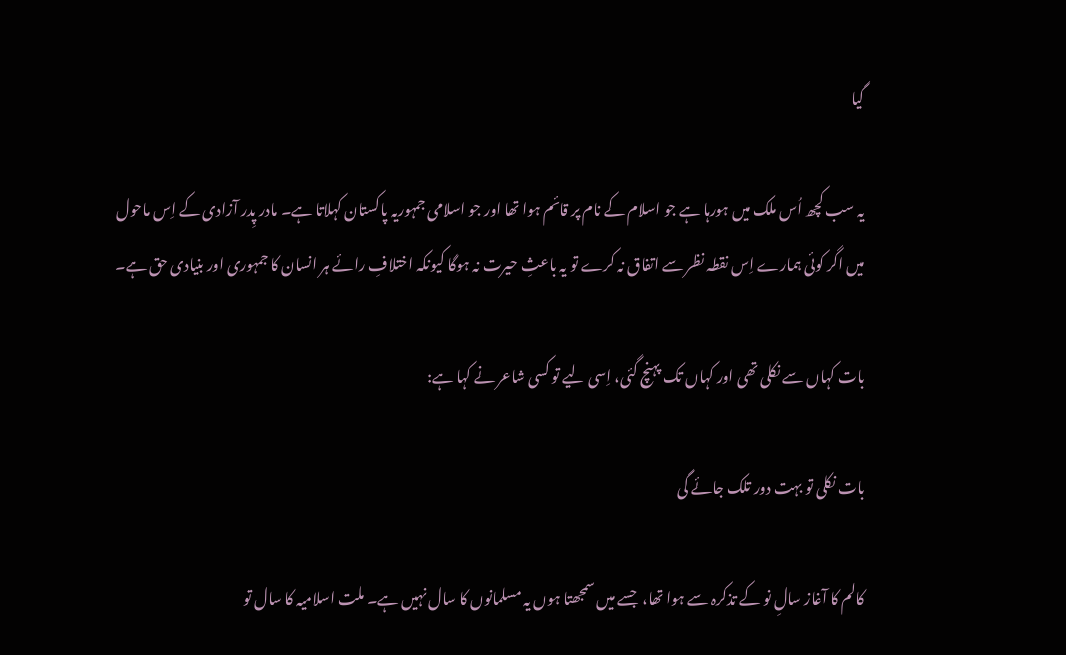گیا

یہ سب کچھ اُس ملک میں ہورہا ہے جو اسلام کے نام پر قائم ہوا تھا اور جو اسلامی جمہوریہ پاکستان کہلاتا ہے۔ مادر پِدر آزادی کے اِس ماحول میں اگر کوئی ہمارے اِس نقطہ نظر سے اتفاق نہ کرے تو یہ باعثِ حیرت نہ ہوگا کیونکہ اختلافِ رائے ہر انسان کا جمہوری اور بنیادی حق ہے۔

بات کہاں سے نکلی تھی اور کہاں تک پہنچ گئی، اِسی لیے تو کسی شاعر نے کہا ہے:

بات نکلی تو بہت دور تلک جائے گی

کالم کا آغاز سالِ نو کے تذکرہ سے ہوا تھا،  جسے میں سمجھتا ہوں یہ مسلمانوں کا سال نہیں ہے۔ ملت اسلامیہ کا سال تو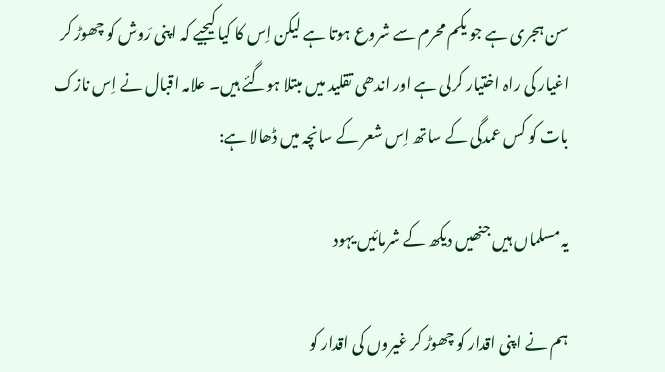سن ہجری ہے جو یکم محرم سے شروع ہوتا ہے لیکن اِس کا کیا کیجیے کہ اپنی رَوش کو چھوڑ کر اغیار کی راہ اختیار کرلی ہے اور اندھی تقلید میں مبتلا ہوگئے ہیں۔ علامہ اقبال نے اِس نازک بات کو کس عمدگی کے ساتھ اِس شعر کے سانچہ میں ڈھالا ہے:

یہ مسلماں ہیں جنھیں دیکھ کے شرمائیں یہود

ہم نے اپنی اقدار کو چھوڑ کر غیروں کی اقدار کو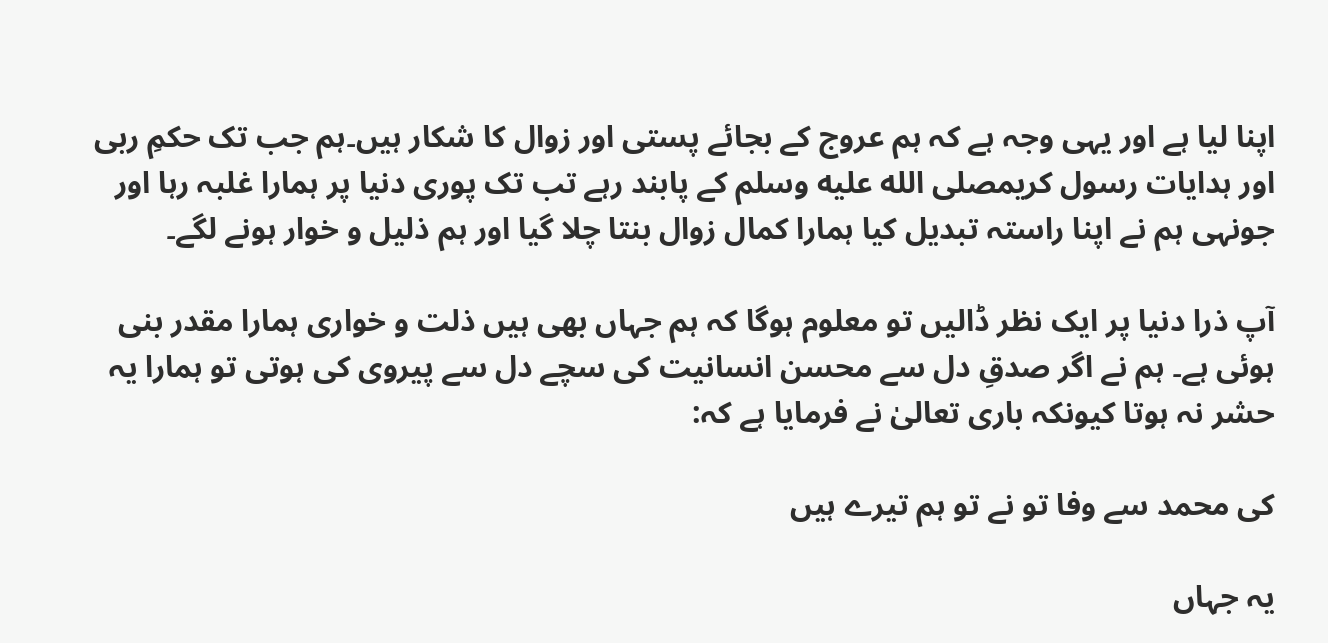اپنا لیا ہے اور یہی وجہ ہے کہ ہم عروج کے بجائے پستی اور زوال کا شکار ہیں۔ہم جب تک حکمِ ربی اور ہدایات رسول کریمصلى الله عليه وسلم کے پابند رہے تب تک پوری دنیا پر ہمارا غلبہ رہا اور جونہی ہم نے اپنا راستہ تبدیل کیا ہمارا کمال زوال بنتا چلا گیا اور ہم ذلیل و خوار ہونے لگے۔

آپ ذرا دنیا پر ایک نظر ڈالیں تو معلوم ہوگا کہ ہم جہاں بھی ہیں ذلت و خواری ہمارا مقدر بنی ہوئی ہے۔ ہم نے اگر صدقِ دل سے محسن انسانیت کی سچے دل سے پیروی کی ہوتی تو ہمارا یہ حشر نہ ہوتا کیونکہ باری تعالیٰ نے فرمایا ہے کہ:

کی محمد سے وفا تو نے تو ہم تیرے ہیں

یہ جہاں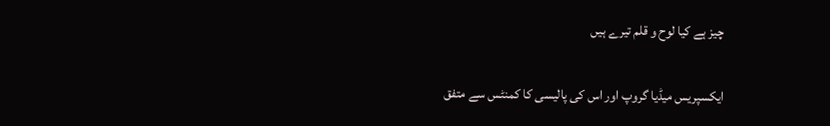چیز ہے کیا لوح و قلم تیرے ہیں

ایکسپریس میڈیا گروپ اور اس کی پالیسی کا کمنٹس سے متفق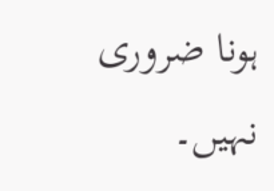ہونا ضروری نہیں۔